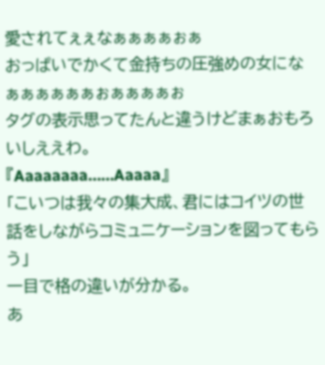愛されてぇぇなぁぁぁぁぉぁ
おっぱいでかくて金持ちの圧強めの女になぁぁぁぁぁぁぉぁぁぁぁぉ
タグの表示思ってたんと違うけどまぁおもろいしええわ。
『Aaaaaaaa……Aaaaa』
「こいつは我々の集大成、君にはコイツの世話をしながらコミュニケーションを図ってもらう」
一目で格の違いが分かる。
あ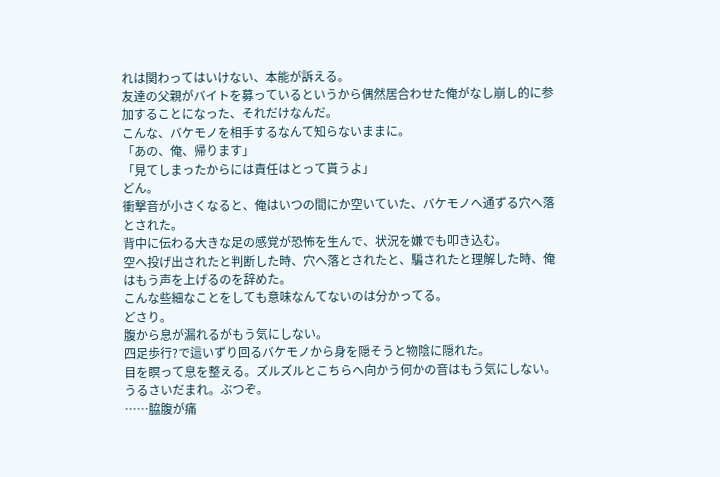れは関わってはいけない、本能が訴える。
友達の父親がバイトを募っているというから偶然居合わせた俺がなし崩し的に参加することになった、それだけなんだ。
こんな、バケモノを相手するなんて知らないままに。
「あの、俺、帰ります」
「見てしまったからには責任はとって貰うよ」
どん。
衝撃音が小さくなると、俺はいつの間にか空いていた、バケモノへ通ずる穴へ落とされた。
背中に伝わる大きな足の感覚が恐怖を生んで、状況を嫌でも叩き込む。
空へ投げ出されたと判断した時、穴へ落とされたと、騙されたと理解した時、俺はもう声を上げるのを辞めた。
こんな些細なことをしても意味なんてないのは分かってる。
どさり。
腹から息が漏れるがもう気にしない。
四足歩行?で這いずり回るバケモノから身を隠そうと物陰に隠れた。
目を瞑って息を整える。ズルズルとこちらへ向かう何かの音はもう気にしない。うるさいだまれ。ぶつぞ。
……脇腹が痛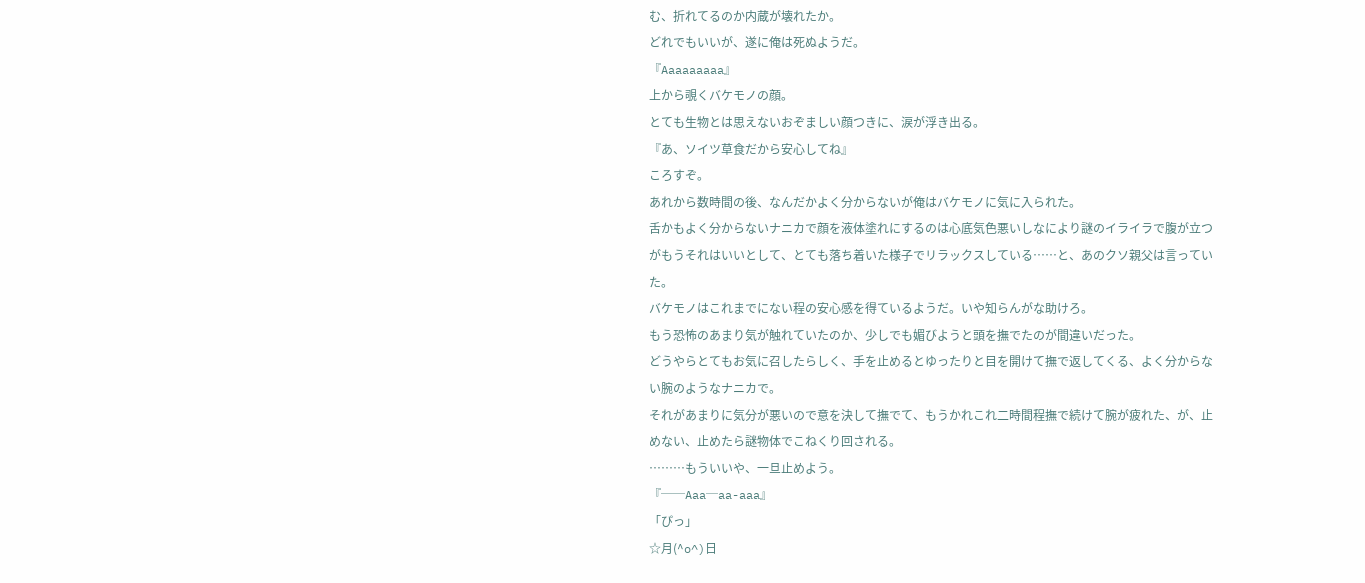む、折れてるのか内蔵が壊れたか。
どれでもいいが、遂に俺は死ぬようだ。
『Aaaaaaaaa』
上から覗くバケモノの顔。
とても生物とは思えないおぞましい顔つきに、涙が浮き出る。
『あ、ソイツ草食だから安心してね』
ころすぞ。
あれから数時間の後、なんだかよく分からないが俺はバケモノに気に入られた。
舌かもよく分からないナニカで顔を液体塗れにするのは心底気色悪いしなにより謎のイライラで腹が立つがもうそれはいいとして、とても落ち着いた様子でリラックスしている……と、あのクソ親父は言っていた。
バケモノはこれまでにない程の安心感を得ているようだ。いや知らんがな助けろ。
もう恐怖のあまり気が触れていたのか、少しでも媚びようと頭を撫でたのが間違いだった。
どうやらとてもお気に召したらしく、手を止めるとゆったりと目を開けて撫で返してくる、よく分からない腕のようなナニカで。
それがあまりに気分が悪いので意を決して撫でて、もうかれこれ二時間程撫で続けて腕が疲れた、が、止めない、止めたら謎物体でこねくり回される。
………もういいや、一旦止めよう。
『──Aaa─aa-aaa』
「ぴっ」
☆月(^o^)日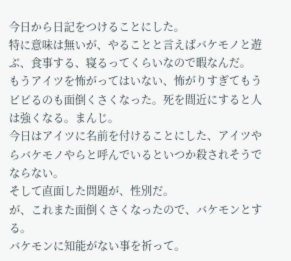今日から日記をつけることにした。
特に意味は無いが、やることと言えばバケモノと遊ぶ、食事する、寝るってくらいなので暇なんだ。
もうアイツを怖がってはいない、怖がりすぎてもうビビるのも面倒くさくなった。死を間近にすると人は強くなる。まんじ。
今日はアイツに名前を付けることにした、アイツやらバケモノやらと呼んでいるといつか殺されそうでならない。
そして直面した問題が、性別だ。
が、これまた面倒くさくなったので、バケモンとする。
バケモンに知能がない事を祈って。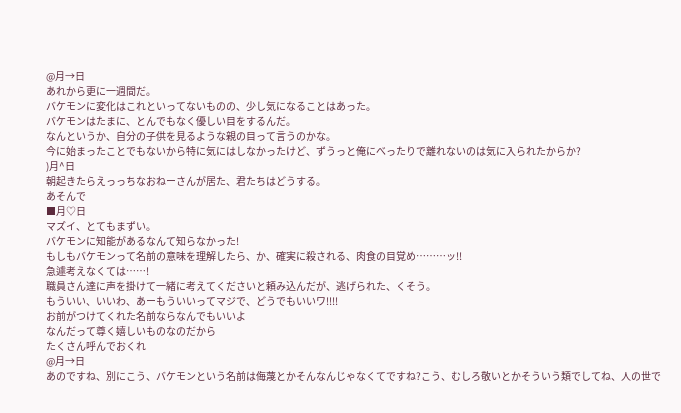@月→日
あれから更に一週間だ。
バケモンに変化はこれといってないものの、少し気になることはあった。
バケモンはたまに、とんでもなく優しい目をするんだ。
なんというか、自分の子供を見るような親の目って言うのかな。
今に始まったことでもないから特に気にはしなかったけど、ずうっと俺にべったりで離れないのは気に入られたからか?
)月^日
朝起きたらえっっちなおねーさんが居た、君たちはどうする。
あそんで
■月♡日
マズイ、とてもまずい。
バケモンに知能があるなんて知らなかった!
もしもバケモンって名前の意味を理解したら、か、確実に殺される、肉食の目覚め………ッ!!
急遽考えなくては……!
職員さん達に声を掛けて一緒に考えてくださいと頼み込んだが、逃げられた、くそう。
もういい、いいわ、あーもういいってマジで、どうでもいいワ!!!!
お前がつけてくれた名前ならなんでもいいよ
なんだって尊く嬉しいものなのだから
たくさん呼んでおくれ
@月→日
あのですね、別にこう、バケモンという名前は侮蔑とかそんなんじゃなくてですね?こう、むしろ敬いとかそういう類でしてね、人の世で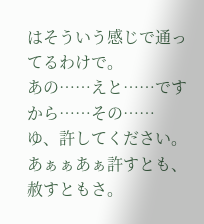はそういう感じで通ってるわけで。
あの……えと……ですから……その……
ゆ、許してください。
あぁぁあぁ許すとも、赦すともさ。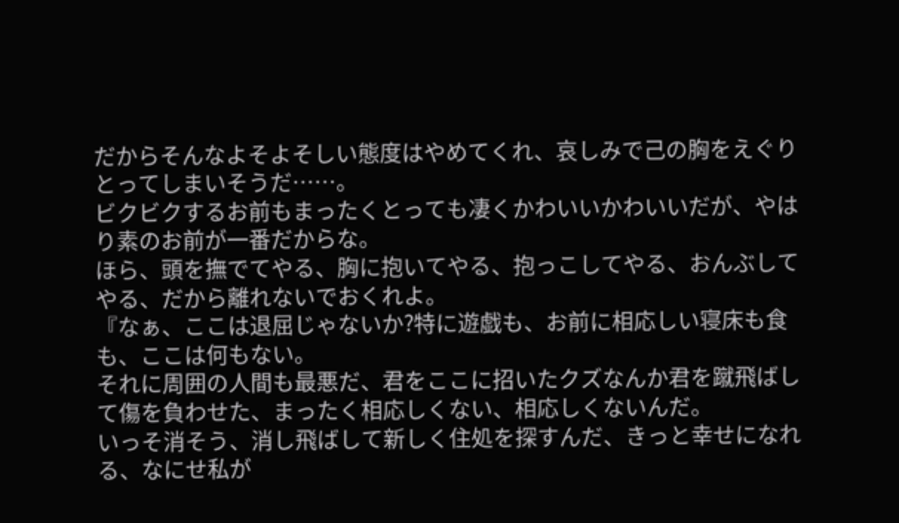だからそんなよそよそしい態度はやめてくれ、哀しみで己の胸をえぐりとってしまいそうだ……。
ビクビクするお前もまったくとっても凄くかわいいかわいいだが、やはり素のお前が一番だからな。
ほら、頭を撫でてやる、胸に抱いてやる、抱っこしてやる、おんぶしてやる、だから離れないでおくれよ。
『なぁ、ここは退屈じゃないか?特に遊戯も、お前に相応しい寝床も食も、ここは何もない。
それに周囲の人間も最悪だ、君をここに招いたクズなんか君を蹴飛ばして傷を負わせた、まったく相応しくない、相応しくないんだ。
いっそ消そう、消し飛ばして新しく住処を探すんだ、きっと幸せになれる、なにせ私が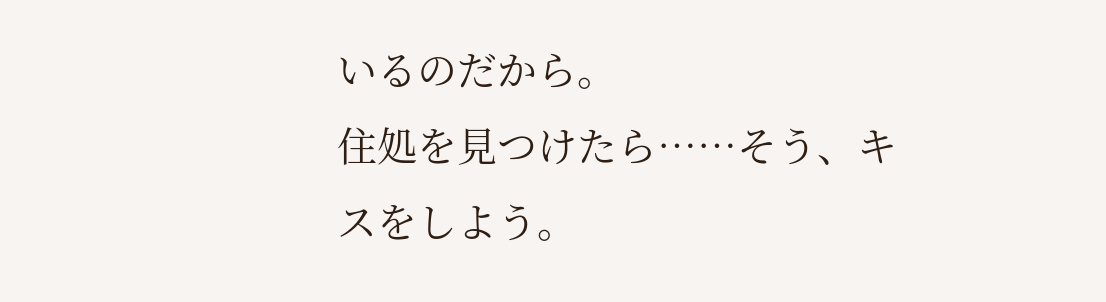いるのだから。
住処を見つけたら……そう、キスをしよう。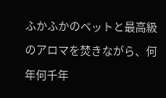ふかふかのベットと最高級のアロマを焚きながら、何年何千年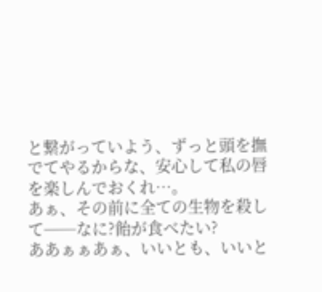と繋がっていよう、ずっと頭を撫でてやるからな、安心して私の唇を楽しんでおくれ…。
あぁ、その前に全ての生物を殺して──なに?飴が食べたい?
ああぁぁあぁ、いいとも、いいと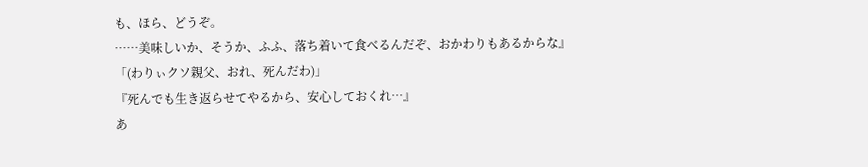も、ほら、どうぞ。
……美味しいか、そうか、ふふ、落ち着いて食べるんだぞ、おかわりもあるからな』
「(わりぃクソ親父、おれ、死んだわ)」
『死んでも生き返らせてやるから、安心しておくれ…』
あ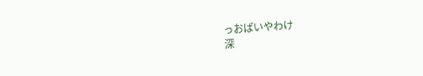っおぱいやわけ
深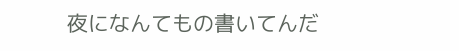夜になんてもの書いてんだ